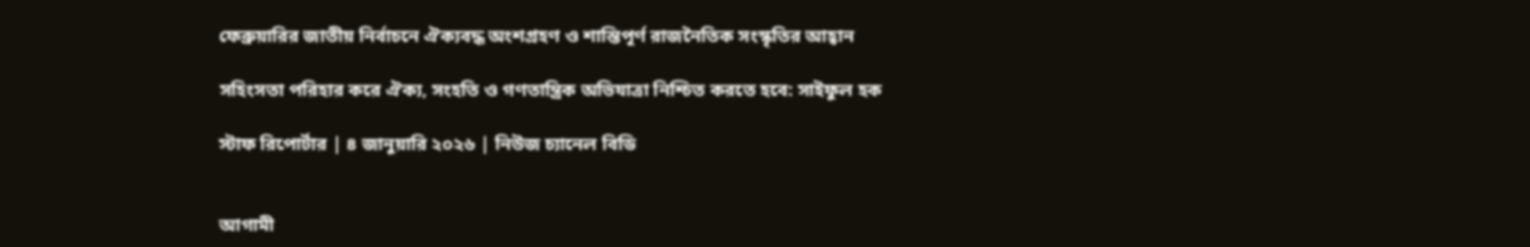ফেব্রুয়ারির জাতীয় নির্বাচনে ঐক্যবদ্ধ অংশগ্রহণ ও শান্তিপূর্ণ রাজনৈতিক সংস্কৃতির আহ্বান

সহিংসতা পরিহার করে ঐক্য, সংহতি ও গণতান্ত্রিক অভিযাত্রা নিশ্চিত করতে হবে: সাইফুল হক

স্টাফ রিপোর্টার | ৪ জানুয়ারি ২০২৬ | নিউজ চ্যানেল বিডি


আগামী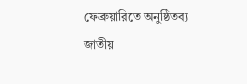ফেব্রুয়ারিতে অনুষ্ঠিতব্য জাতীয়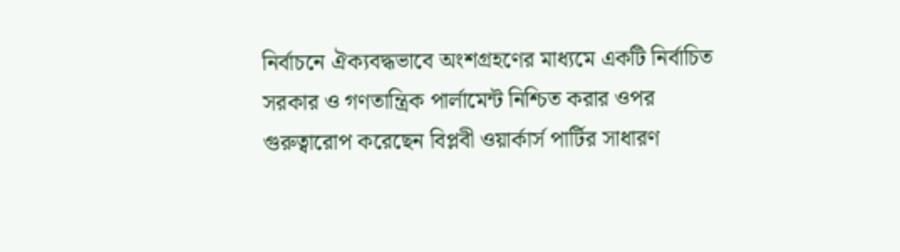নির্বাচনে ঐক্যবদ্ধভাবে অংশগ্রহণের মাধ্যমে একটি নির্বাচিত সরকার ও গণতান্ত্রিক পার্লামেন্ট নিশ্চিত করার ওপর গুরুত্বারোপ করেছেন বিপ্লবী ওয়ার্কার্স পার্টির সাধারণ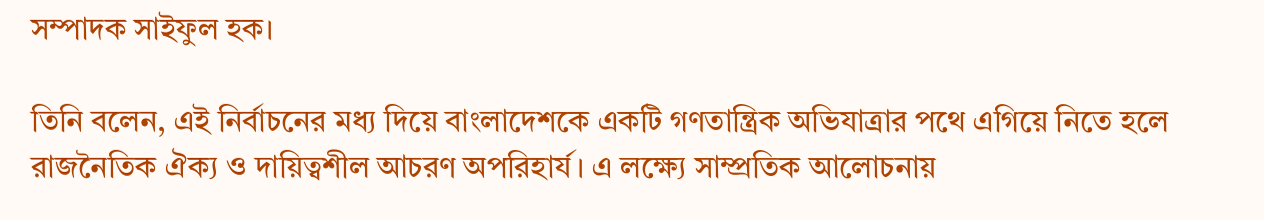সম্পাদক সাইফুল হক।

তিনি বলেন, এই নির্বাচনের মধ্য দিয়ে বাংলাদেশকে একটি গণতান্ত্রিক অভিযাত্রার পথে এগিয়ে নিতে হলে রাজনৈতিক ঐক্য ও দায়িত্বশীল আচরণ অপরিহার্য। এ লক্ষ্যে সাম্প্রতিক আলোচনায়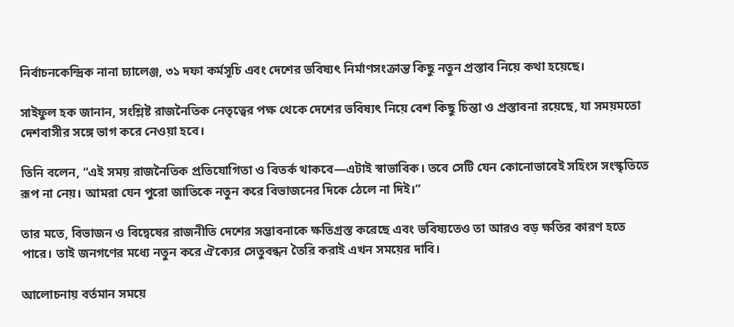নির্বাচনকেন্দ্রিক নানা চ্যালেঞ্জ, ৩১ দফা কর্মসূচি এবং দেশের ভবিষ্যৎ নির্মাণসংক্রান্ত কিছু নতুন প্রস্তাব নিয়ে কথা হয়েছে।

সাইফুল হক জানান, সংশ্লিষ্ট রাজনৈতিক নেতৃত্বের পক্ষ থেকে দেশের ভবিষ্যৎ নিয়ে বেশ কিছু চিন্তা ও প্রস্তাবনা রয়েছে, যা সময়মতো দেশবাসীর সঙ্গে ভাগ করে নেওয়া হবে।

তিনি বলেন, “এই সময় রাজনৈতিক প্রতিযোগিতা ও বিতর্ক থাকবে—এটাই স্বাভাবিক। তবে সেটি যেন কোনোভাবেই সহিংস সংস্কৃতিতে রূপ না নেয়। আমরা যেন পুরো জাতিকে নতুন করে বিভাজনের দিকে ঠেলে না দিই।”

তার মতে, বিভাজন ও বিদ্বেষের রাজনীতি দেশের সম্ভাবনাকে ক্ষতিগ্রস্ত করেছে এবং ভবিষ্যতেও তা আরও বড় ক্ষতির কারণ হতে পারে। তাই জনগণের মধ্যে নতুন করে ঐক্যের সেতুবন্ধন তৈরি করাই এখন সময়ের দাবি।

আলোচনায় বর্তমান সময়ে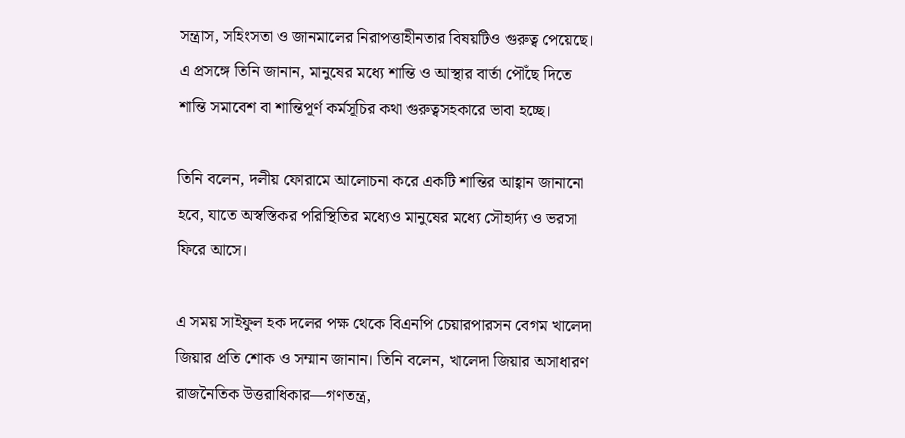সন্ত্রাস, সহিংসতা ও জানমালের নিরাপত্তাহীনতার বিষয়টিও গুরুত্ব পেয়েছে। এ প্রসঙ্গে তিনি জানান, মানুষের মধ্যে শান্তি ও আস্থার বার্তা পৌঁছে দিতে শান্তি সমাবেশ বা শান্তিপূর্ণ কর্মসূচির কথা গুরুত্বসহকারে ভাবা হচ্ছে।

তিনি বলেন, দলীয় ফোরামে আলোচনা করে একটি শান্তির আহ্বান জানানো হবে, যাতে অস্বস্তিকর পরিস্থিতির মধ্যেও মানুষের মধ্যে সৌহার্দ্য ও ভরসা ফিরে আসে।

এ সময় সাইফুল হক দলের পক্ষ থেকে বিএনপি চেয়ারপারসন বেগম খালেদা জিয়ার প্রতি শোক ও সম্মান জানান। তিনি বলেন, খালেদা জিয়ার অসাধারণ রাজনৈতিক উত্তরাধিকার—গণতন্ত্র,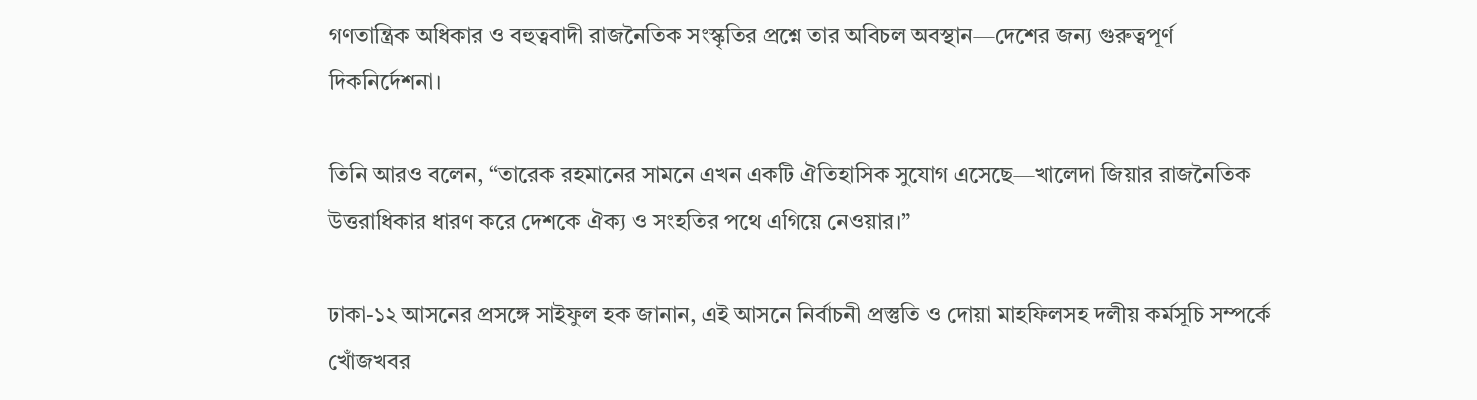গণতান্ত্রিক অধিকার ও বহুত্ববাদী রাজনৈতিক সংস্কৃতির প্রশ্নে তার অবিচল অবস্থান—দেশের জন্য গুরুত্বপূর্ণ দিকনির্দেশনা।

তিনি আরও বলেন, “তারেক রহমানের সামনে এখন একটি ঐতিহাসিক সুযোগ এসেছে—খালেদা জিয়ার রাজনৈতিক উত্তরাধিকার ধারণ করে দেশকে ঐক্য ও সংহতির পথে এগিয়ে নেওয়ার।”

ঢাকা-১২ আসনের প্রসঙ্গে সাইফুল হক জানান, এই আসনে নির্বাচনী প্রস্তুতি ও দোয়া মাহফিলসহ দলীয় কর্মসূচি সম্পর্কে খোঁজখবর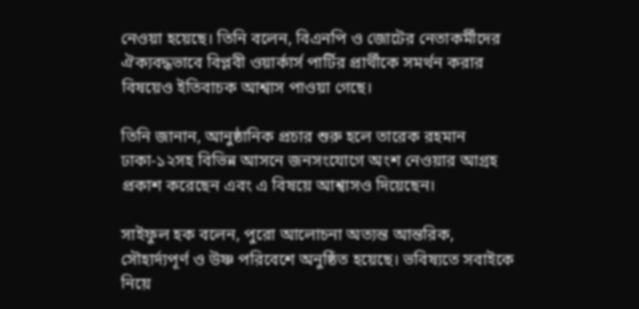নেওয়া হয়েছে। তিনি বলেন, বিএনপি ও জোটের নেতাকর্মীদের ঐক্যবদ্ধভাবে বিপ্লবী ওয়ার্কার্স পার্টির প্রার্থীকে সমর্থন করার বিষয়েও ইতিবাচক আশ্বাস পাওয়া গেছে।

তিনি জানান, আনুষ্ঠানিক প্রচার শুরু হলে তারেক রহমান ঢাকা-১২সহ বিভিন্ন আসনে জনসংযোগে অংশ নেওয়ার আগ্রহ প্রকাশ করেছেন এবং এ বিষয়ে আশ্বাসও দিয়েছেন।

সাইফুল হক বলেন, পুরো আলোচনা অত্যন্ত আন্তরিক, সৌহার্দ্যপূর্ণ ও উষ্ণ পরিবেশে অনুষ্ঠিত হয়েছে। ভবিষ্যতে সবাইকে নিয়ে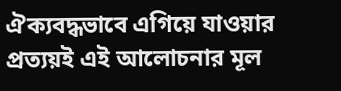ঐক্যবদ্ধভাবে এগিয়ে যাওয়ার প্রত্যয়ই এই আলোচনার মূল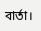বার্তা।